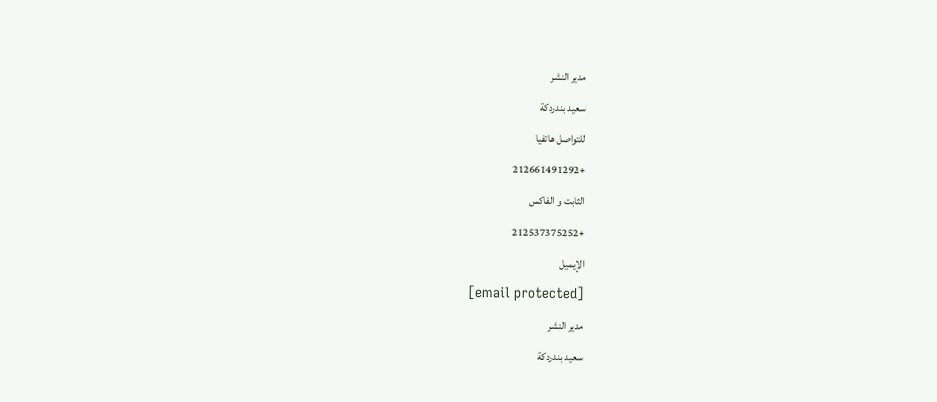مدير النشر
سعيد بندردكة
للتواصل هاتفيا
+212661491292
الثابت و الفاكس
+212537375252
الإيميل
[email protected]
مدير النشر
سعيد بندردكة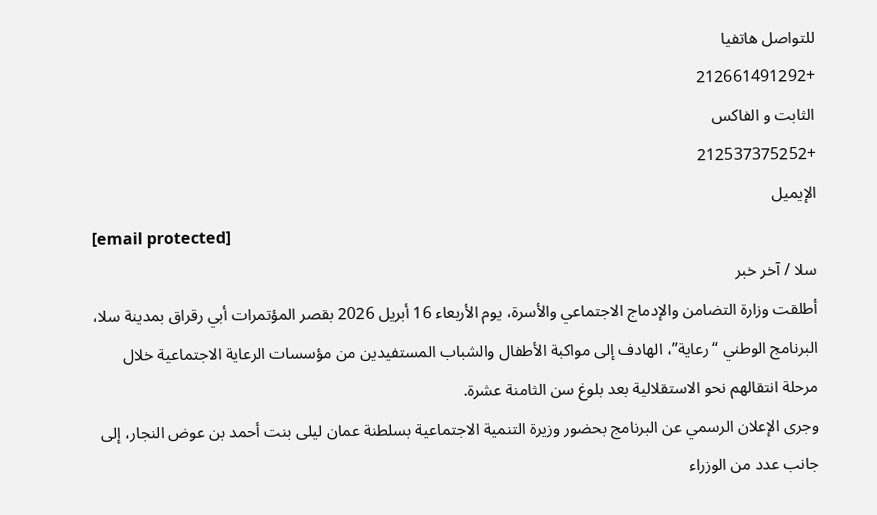للتواصل هاتفيا
+212661491292
الثابت و الفاكس
+212537375252
الإيميل
[email protected]
سلا / آخر خبر
أطلقت وزارة التضامن والإدماج الاجتماعي والأسرة، يوم الأربعاء 16 أبريل 2026 بقصر المؤتمرات أبي رقراق بمدينة سلا، البرنامج الوطني “رعاية”، الهادف إلى مواكبة الأطفال والشباب المستفيدين من مؤسسات الرعاية الاجتماعية خلال مرحلة انتقالهم نحو الاستقلالية بعد بلوغ سن الثامنة عشرة.
وجرى الإعلان الرسمي عن البرنامج بحضور وزيرة التنمية الاجتماعية بسلطنة عمان ليلى بنت أحمد بن عوض النجار، إلى جانب عدد من الوزراء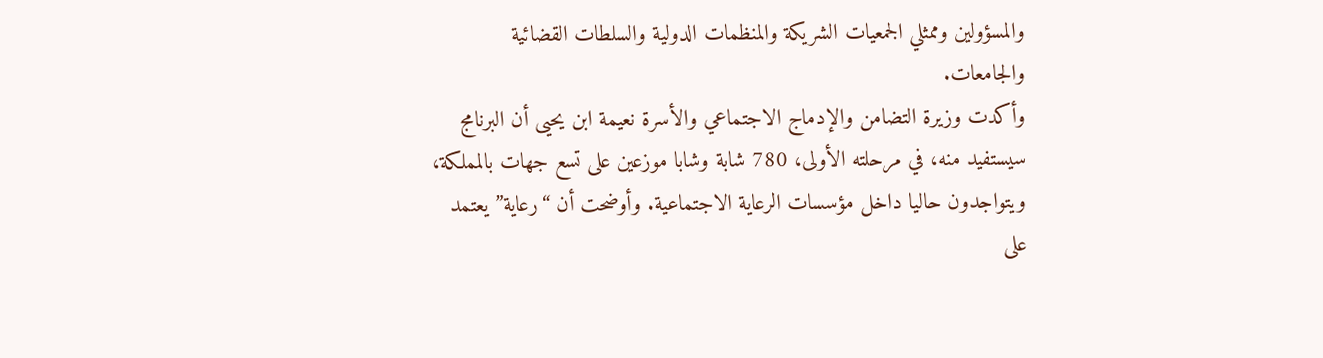والمسؤولين وممثلي الجمعيات الشريكة والمنظمات الدولية والسلطات القضائية والجامعات.
وأكدت وزيرة التضامن والإدماج الاجتماعي والأسرة نعيمة ابن يحيى أن البرنامج سيستفيد منه، في مرحلته الأولى، 780 شابة وشابا موزعين على تسع جهات بالمملكة، ويتواجدون حاليا داخل مؤسسات الرعاية الاجتماعية. وأوضحت أن “رعاية” يعتمد على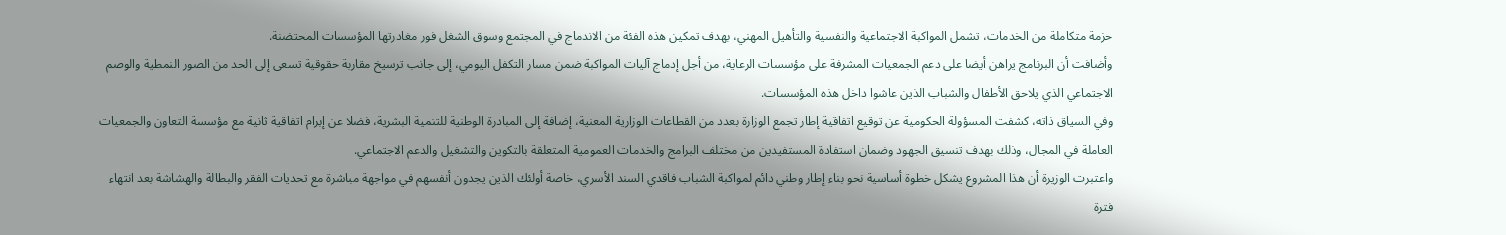حزمة متكاملة من الخدمات، تشمل المواكبة الاجتماعية والنفسية والتأهيل المهني، بهدف تمكين هذه الفئة من الاندماج في المجتمع وسوق الشغل فور مغادرتها المؤسسات المحتضنة.
وأضافت أن البرنامج يراهن أيضا على دعم الجمعيات المشرفة على مؤسسات الرعاية، من أجل إدماج آليات المواكبة ضمن مسار التكفل اليومي، إلى جانب ترسيخ مقاربة حقوقية تسعى إلى الحد من الصور النمطية والوصم الاجتماعي الذي يلاحق الأطفال والشباب الذين عاشوا داخل هذه المؤسسات.
وفي السياق ذاته، كشفت المسؤولة الحكومية عن توقيع اتفاقية إطار تجمع الوزارة بعدد من القطاعات الوزارية المعنية، إضافة إلى المبادرة الوطنية للتنمية البشرية، فضلا عن إبرام اتفاقية ثانية مع مؤسسة التعاون والجمعيات العاملة في المجال، وذلك بهدف تنسيق الجهود وضمان استفادة المستفيدين من مختلف البرامج والخدمات العمومية المتعلقة بالتكوين والتشغيل والدعم الاجتماعي.
واعتبرت الوزيرة أن هذا المشروع يشكل خطوة أساسية نحو بناء إطار وطني دائم لمواكبة الشباب فاقدي السند الأسري، خاصة أولئك الذين يجدون أنفسهم في مواجهة مباشرة مع تحديات الفقر والبطالة والهشاشة بعد انتهاء فترة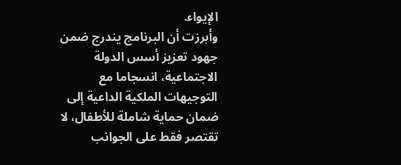الإيواء.
وأبرزت أن البرنامج يندرج ضمن جهود تعزيز أسس الدولة الاجتماعية، انسجاما مع التوجيهات الملكية الداعية إلى ضمان حماية شاملة للأطفال، لا تقتصر فقط على الجوانب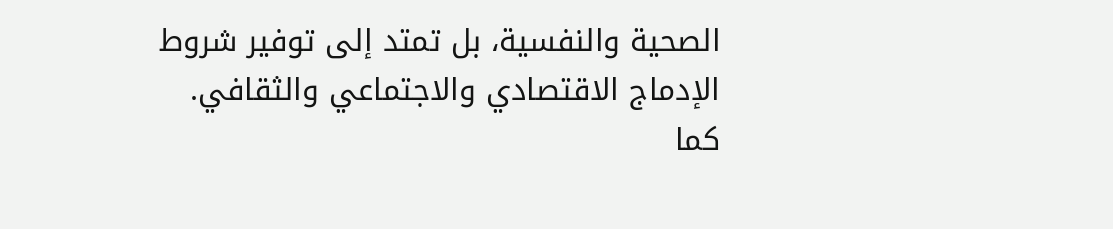الصحية والنفسية، بل تمتد إلى توفير شروط الإدماج الاقتصادي والاجتماعي والثقافي. كما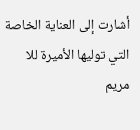أشارت إلى العناية الخاصة التي توليها الأميرة للا مريم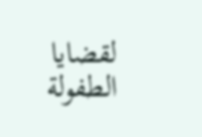لقضايا الطفولة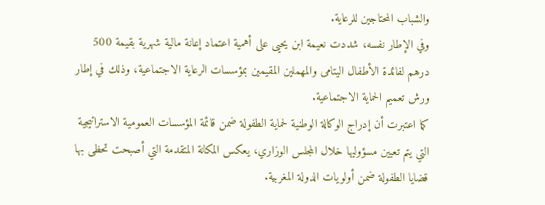والشباب المحتاجين للرعاية.
وفي الإطار نفسه، شددت نعيمة ابن يحيى على أهمية اعتماد إعانة مالية شهرية بقيمة 500 درهم لفائدة الأطفال اليتامى والمهملين المقيمين بمؤسسات الرعاية الاجتماعية، وذلك في إطار ورش تعميم الحماية الاجتماعية.
كما اعتبرت أن إدراج الوكالة الوطنية لحماية الطفولة ضمن قائمة المؤسسات العمومية الاستراتيجية التي يتم تعيين مسؤوليها خلال المجلس الوزاري، يعكس المكانة المتقدمة التي أصبحت تحظى بها قضايا الطفولة ضمن أولويات الدولة المغربية.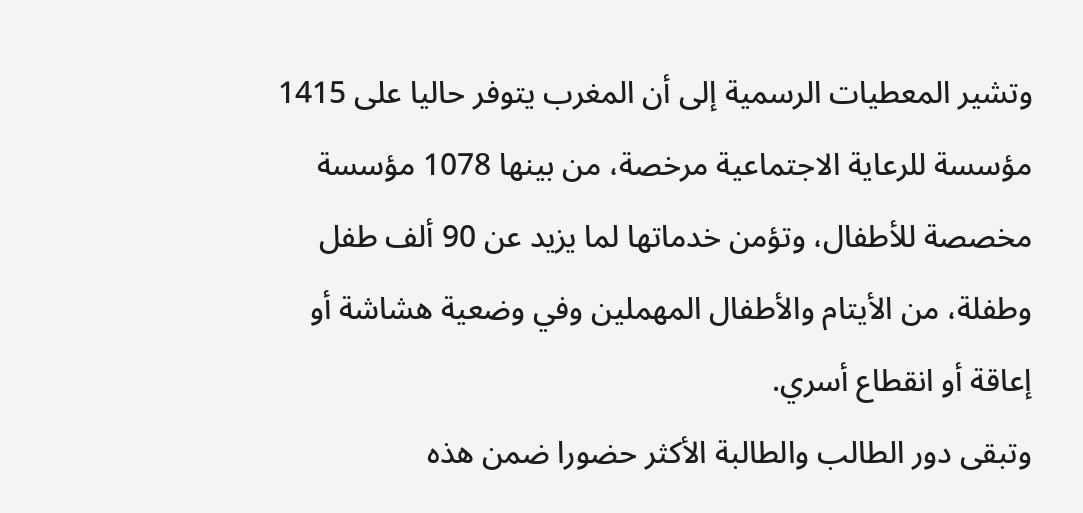وتشير المعطيات الرسمية إلى أن المغرب يتوفر حاليا على 1415 مؤسسة للرعاية الاجتماعية مرخصة، من بينها 1078 مؤسسة مخصصة للأطفال، وتؤمن خدماتها لما يزيد عن 90 ألف طفل وطفلة، من الأيتام والأطفال المهملين وفي وضعية هشاشة أو إعاقة أو انقطاع أسري.
وتبقى دور الطالب والطالبة الأكثر حضورا ضمن هذه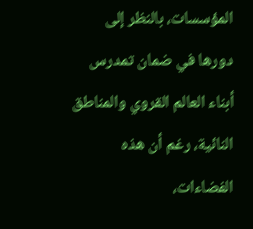المؤسسات، بالنظر إلى دورها في ضمان تمدرس أبناء العالم القروي والمناطق النائية، رغم أن هذه الفضاءات،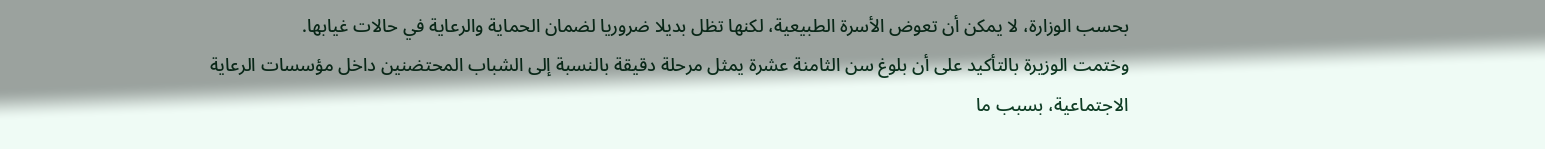بحسب الوزارة، لا يمكن أن تعوض الأسرة الطبيعية، لكنها تظل بديلا ضروريا لضمان الحماية والرعاية في حالات غيابها.
وختمت الوزيرة بالتأكيد على أن بلوغ سن الثامنة عشرة يمثل مرحلة دقيقة بالنسبة إلى الشباب المحتضنين داخل مؤسسات الرعاية الاجتماعية، بسبب ما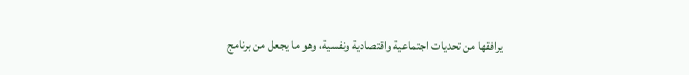يرافقها من تحديات اجتماعية واقتصادية ونفسية، وهو ما يجعل من برنامج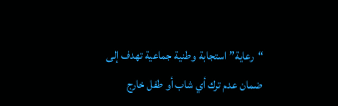“رعاية” استجابة وطنية جماعية تهدف إلى ضمان عدم ترك أي شاب أو طفل خارج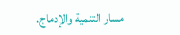مسار التنمية والإدماج.